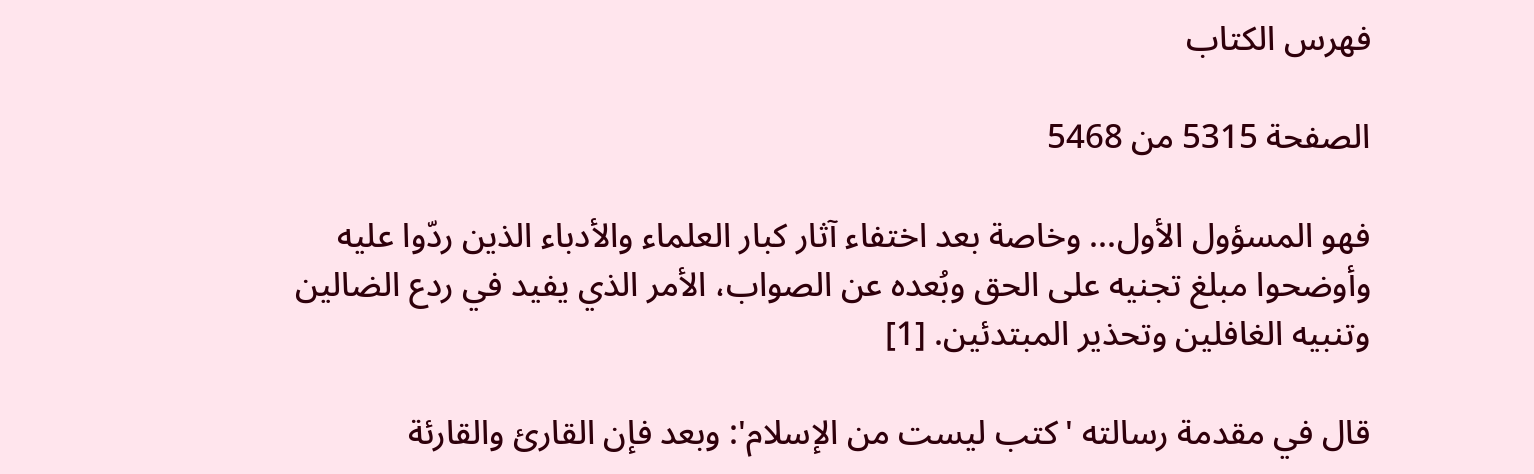فهرس الكتاب

الصفحة 5315 من 5468

فهو المسؤول الأول... وخاصة بعد اختفاء آثار كبار العلماء والأدباء الذين ردّوا عليه وأوضحوا مبلغ تجنيه على الحق وبُعده عن الصواب، الأمر الذي يفيد في ردع الضالين وتنبيه الغافلين وتحذير المبتدئين. [1]

قال في مقدمة رسالته 'كتب ليست من الإسلام': وبعد فإن القارئ والقارئة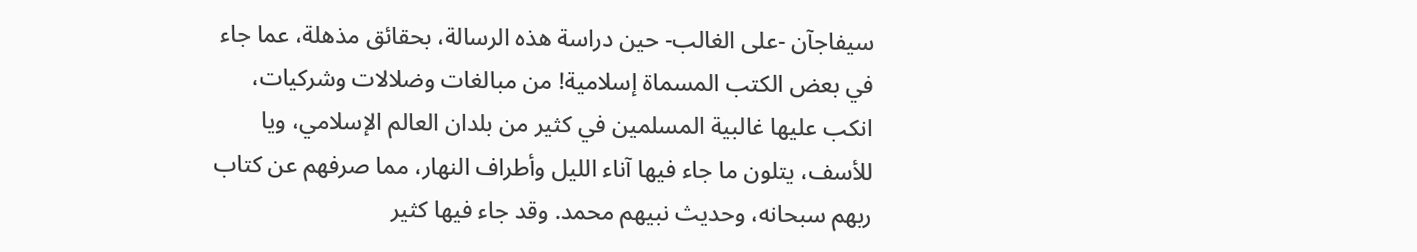سيفاجآن -على الغالب- حين دراسة هذه الرسالة، بحقائق مذهلة، عما جاء في بعض الكتب المسماة إسلامية! من مبالغات وضلالات وشركيات، انكب عليها غالبية المسلمين في كثير من بلدان العالم الإسلامي، ويا للأسف، يتلون ما جاء فيها آناء الليل وأطراف النهار، مما صرفهم عن كتاب ربهم سبحانه، وحديث نبيهم محمد. وقد جاء فيها كثير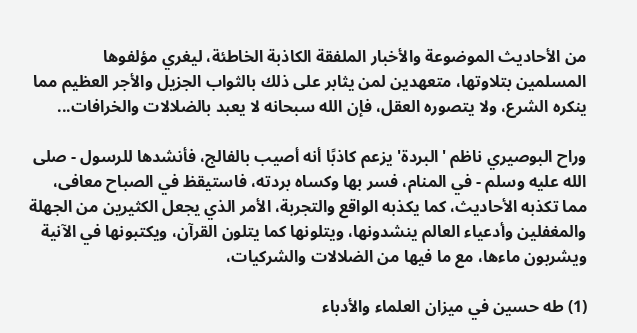من الأحاديث الموضوعة والأخبار الملفقة الكاذبة الخاطئة، ليغري مؤلفوها المسلمين بتلاوتها، متعهدين لمن يثابر على ذلك بالثواب الجزيل والأجر العظيم مما ينكره الشرع، ولا يتصوره العقل، فإن الله سبحانه لا يعبد بالضلالات والخرافات...

وراح البوصيري ناظم 'البردة' يزعم كاذبًا أنه أصيب بالفالج، فأنشدها للرسول - صلى الله عليه وسلم - في المنام، فسر بها وكساه بردته، فاستيقظ في الصباح معافى، مما تكذبه الأحاديث، كما يكذبه الواقع والتجربة، الأمر الذي يجعل الكثيرين من الجهلة والمغفلين وأدعياء العالم ينشدونها، ويتلونها كما يتلون القرآن، ويكتبونها في الآنية ويشربون ماءها، مع ما فيها من الضلالات والشركيات،

(1) طه حسين في ميزان العلماء والأدباء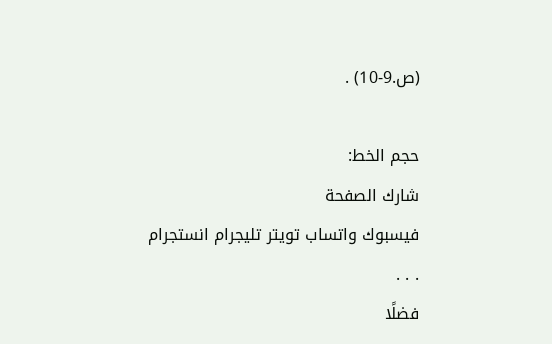(ص.9-10) .

حجم الخط:
شارك الصفحة
فيسبوك واتساب تويتر تليجرام انستجرام
. . .
فضلًا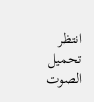انتظر تحميل الصوت